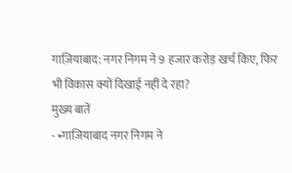गाज़ियाबाद: नगर निगम ने 9 हजार करोड़ खर्च किए, फिर भी विकास क्यों दिखाई नहीं दे रहा?
मुख्य बातें
- •गाज़ियाबाद नगर निगम ने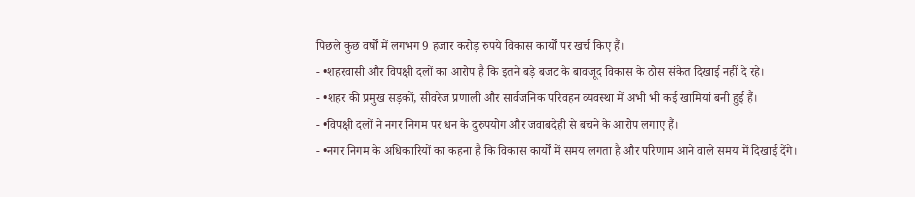पिछले कुछ वर्षों में लगभग 9 हजार करोड़ रुपये विकास कार्यों पर खर्च किए हैं।
- •शहरवासी और विपक्षी दलों का आरोप है कि इतने बड़े बजट के बावजूद विकास के ठोस संकेत दिखाई नहीं दे रहे।
- •शहर की प्रमुख सड़कों, सीवरेज प्रणाली और सार्वजनिक परिवहन व्यवस्था में अभी भी कई खामियां बनी हुई हैं।
- •विपक्षी दलों ने नगर निगम पर धन के दुरुपयोग और जवाबदेही से बचने के आरोप लगाए हैं।
- •नगर निगम के अधिकारियों का कहना है कि विकास कार्यों में समय लगता है और परिणाम आने वाले समय में दिखाई देंगे।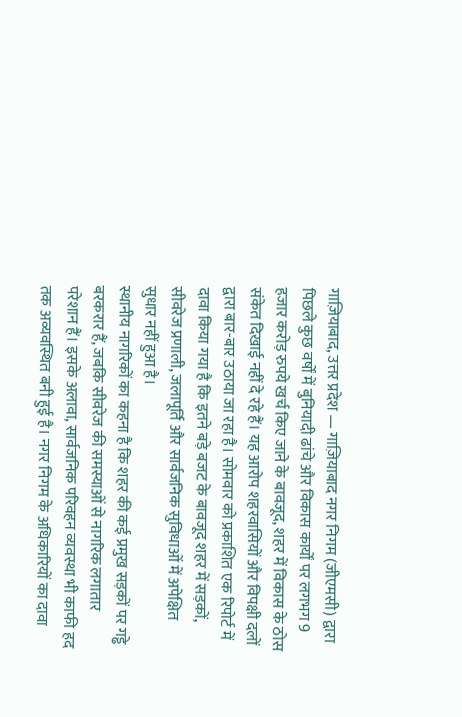गाज़ियाबाद, उत्तर प्रदेश — गाज़ियाबाद नगर निगम (जीएमसी) द्वारा पिछले कुछ वर्षों में बुनियादी ढांचे और विकास कार्यों पर लगभग 9 हजार करोड़ रुपये खर्च किए जाने के बावजूद, शहर में विकास के ठोस संकेत दिखाई नहीं दे रहे हैं। यह आरोप शहरवासियों और विपक्षी दलों द्वारा बार-बार उठाया जा रहा है। सोमवार को प्रकाशित एक रिपोर्ट में दावा किया गया है कि इतने बड़े बजट के बावजूद शहर में सड़कों, सीवरेज प्रणाली, जलापूर्ति और सार्वजनिक सुविधाओं में अपेक्षित सुधार नहीं हुआ है।
स्थानीय नागरिकों का कहना है कि शहर की कई प्रमुख सड़कों पर गड्ढे बरकरार हैं, जबकि सीवरेज की समस्याओं से नागरिक लगातार परेशान हैं। इसके अलावा, सार्वजनिक परिवहन व्यवस्था भी काफी हद तक अव्यवस्थित बनी हुई है। नगर निगम के अधिकारियों का दावा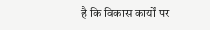है कि विकास कार्यों पर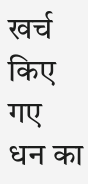खर्च किए गए धन का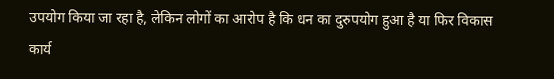उपयोग किया जा रहा है, लेकिन लोगों का आरोप है कि धन का दुरुपयोग हुआ है या फिर विकास कार्य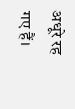अधूरे रह गए हैं।